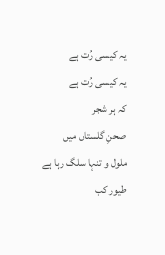یہ کیسی رُت ہے
یہ کیسی رُت ہے
کہ ہر شجر
صحنِ گلستاں میں
ملول و تنہا سلگ رہا ہے
طیور کب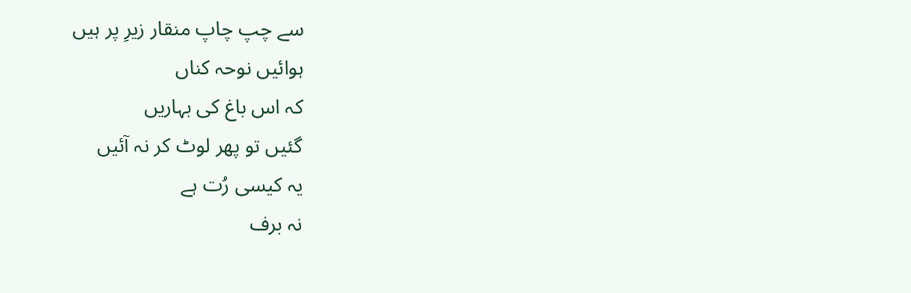سے چپ چاپ منقار زیرِ پر ہیں
ہوائیں نوحہ کناں
کہ اس باغ کی بہاریں
گئیں تو پھر لوٹ کر نہ آئیں
یہ کیسی رُت ہے
نہ برف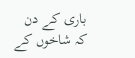باری کے دن
کہ شاخوں کے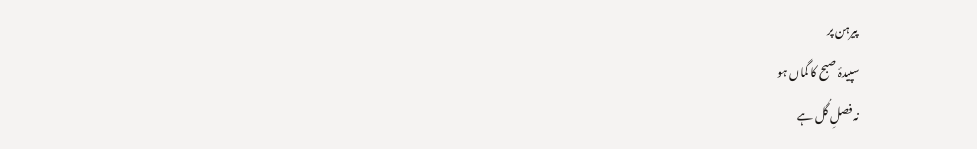پیرہن پر
سپیدۂ صبح کا گماں ہو
نہ فصلِ گُل ہے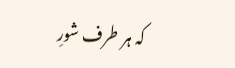کہ ہر طرف شورِ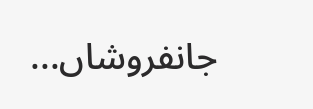جانفروشاں...